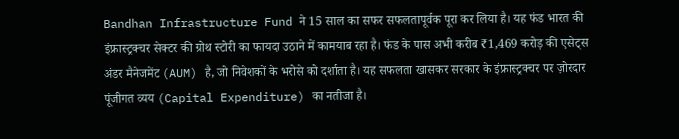Bandhan Infrastructure Fund ने 15 साल का सफर सफलतापूर्वक पूरा कर लिया है। यह फंड भारत की इंफ्रास्ट्रक्चर सेक्टर की ग्रोथ स्टोरी का फायदा उठाने में कामयाब रहा है। फंड के पास अभी करीब ₹1,469 करोड़ की एसेट्स अंडर मैनेजमेंट (AUM) है, जो निवेशकों के भरोसे को दर्शाता है। यह सफलता खासकर सरकार के इंफ्रास्ट्रक्चर पर ज़ोरदार पूंजीगत व्यय (Capital Expenditure) का नतीजा है।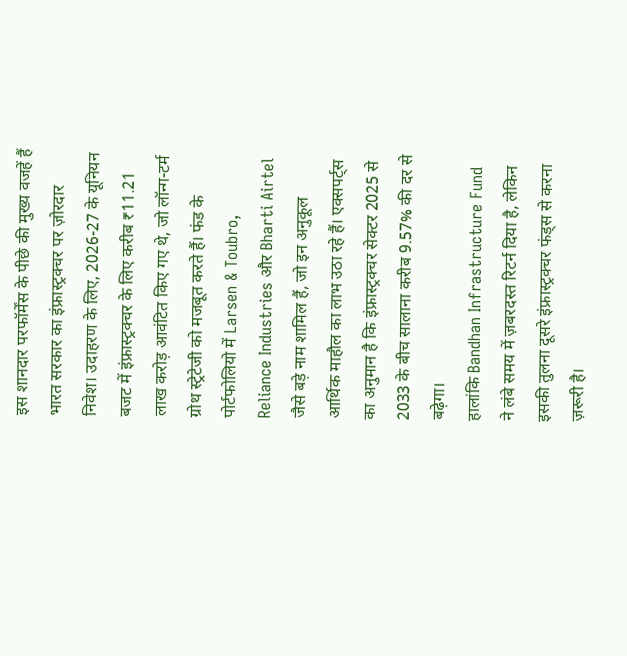इस शानदार परफॉर्मेंस के पीछे की मुख्य वजहें हैं भारत सरकार का इंफ्रास्ट्रक्चर पर ज़ोरदार निवेश। उदाहरण के लिए, 2026-27 के यूनियन बजट में इंफ्रास्ट्रक्चर के लिए करीब ₹11.21 लाख करोड़ आवंटित किए गए थे, जो लॉन्ग-टर्म ग्रोथ स्ट्रेटेजी को मजबूत करते हैं। फंड के पोर्टफोलियो में Larsen & Toubro, Reliance Industries और Bharti Airtel जैसे बड़े नाम शामिल हैं, जो इन अनुकूल आर्थिक माहौल का लाभ उठा रहे हैं। एक्सपर्ट्स का अनुमान है कि इंफ्रास्ट्रक्चर सेक्टर 2025 से 2033 के बीच सालाना करीब 9.57% की दर से बढ़ेगा।
हालांकि Bandhan Infrastructure Fund ने लंबे समय में ज़बरदस्त रिटर्न दिया है, लेकिन इसकी तुलना दूसरे इंफ्रास्ट्रक्चर फंड्स से करना ज़रूरी है।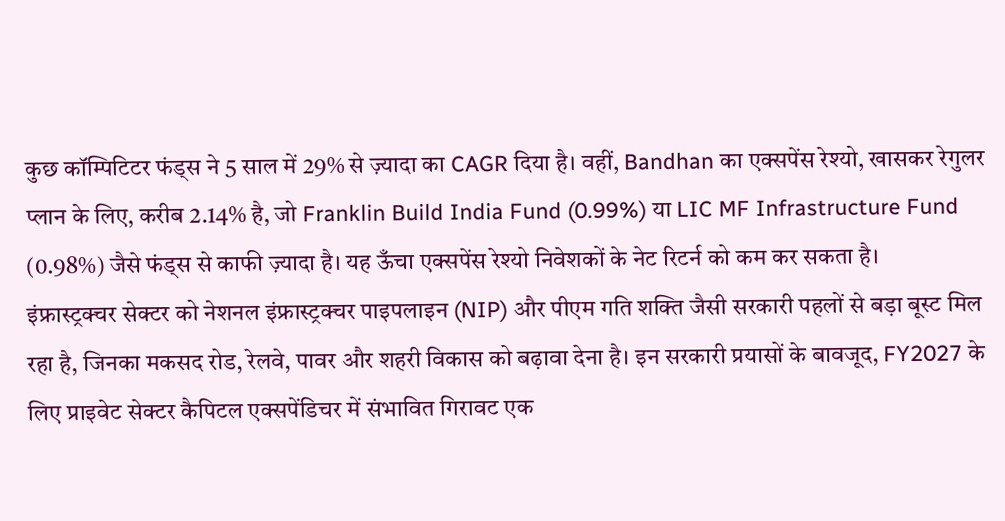कुछ कॉम्पिटिटर फंड्स ने 5 साल में 29% से ज़्यादा का CAGR दिया है। वहीं, Bandhan का एक्सपेंस रेश्यो, खासकर रेगुलर प्लान के लिए, करीब 2.14% है, जो Franklin Build India Fund (0.99%) या LIC MF Infrastructure Fund (0.98%) जैसे फंड्स से काफी ज़्यादा है। यह ऊँचा एक्सपेंस रेश्यो निवेशकों के नेट रिटर्न को कम कर सकता है।
इंफ्रास्ट्रक्चर सेक्टर को नेशनल इंफ्रास्ट्रक्चर पाइपलाइन (NIP) और पीएम गति शक्ति जैसी सरकारी पहलों से बड़ा बूस्ट मिल रहा है, जिनका मकसद रोड, रेलवे, पावर और शहरी विकास को बढ़ावा देना है। इन सरकारी प्रयासों के बावजूद, FY2027 के लिए प्राइवेट सेक्टर कैपिटल एक्सपेंडिचर में संभावित गिरावट एक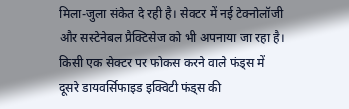मिला-जुला संकेत दे रही है। सेक्टर में नई टेक्नोलॉजी और सस्टेनेबल प्रैक्टिसेज को भी अपनाया जा रहा है।
किसी एक सेक्टर पर फोकस करने वाले फंड्स में दूसरे डायवर्सिफाइड इक्विटी फंड्स की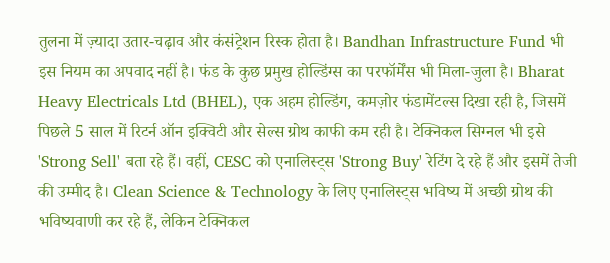तुलना में ज़्यादा उतार-चढ़ाव और कंसंट्रेशन रिस्क होता है। Bandhan Infrastructure Fund भी इस नियम का अपवाद नहीं है। फंड के कुछ प्रमुख होल्डिंग्स का परफॉर्मेंस भी मिला-जुला है। Bharat Heavy Electricals Ltd (BHEL), एक अहम होल्डिंग, कमज़ोर फंडामेंटल्स दिखा रही है, जिसमें पिछले 5 साल में रिटर्न ऑन इक्विटी और सेल्स ग्रोथ काफी कम रही है। टेक्निकल सिग्नल भी इसे 'Strong Sell' बता रहे हैं। वहीं, CESC को एनालिस्ट्स 'Strong Buy' रेटिंग दे रहे हैं और इसमें तेजी की उम्मीद है। Clean Science & Technology के लिए एनालिस्ट्स भविष्य में अच्छी ग्रोथ की भविष्यवाणी कर रहे हैं, लेकिन टेक्निकल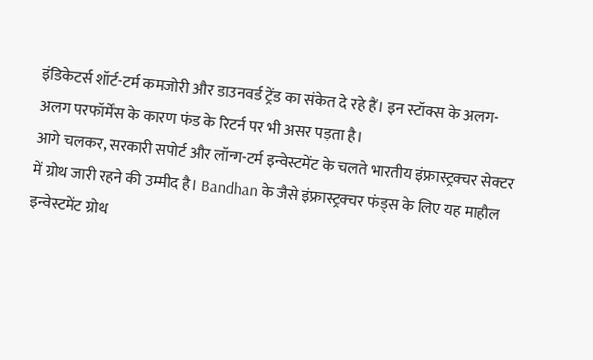इंडिकेटर्स शॉर्ट-टर्म कमजोरी और डाउनवर्ड ट्रेंड का संकेत दे रहे हैं। इन स्टॉक्स के अलग-अलग परफॉर्मेंस के कारण फंड के रिटर्न पर भी असर पड़ता है।
आगे चलकर, सरकारी सपोर्ट और लॉन्ग-टर्म इन्वेस्टमेंट के चलते भारतीय इंफ्रास्ट्रक्चर सेक्टर में ग्रोथ जारी रहने की उम्मीद है। Bandhan के जैसे इंफ्रास्ट्रक्चर फंड्स के लिए यह माहौल इन्वेस्टमेंट ग्रोथ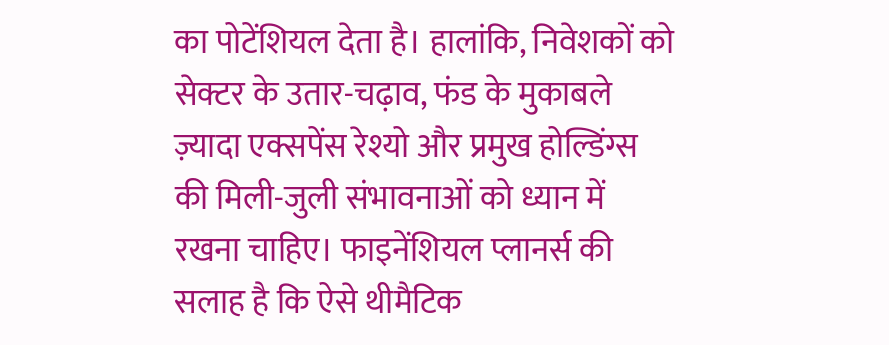का पोटेंशियल देता है। हालांकि, निवेशकों को सेक्टर के उतार-चढ़ाव, फंड के मुकाबले ज़्यादा एक्सपेंस रेश्यो और प्रमुख होल्डिंग्स की मिली-जुली संभावनाओं को ध्यान में रखना चाहिए। फाइनेंशियल प्लानर्स की सलाह है कि ऐसे थीमैटिक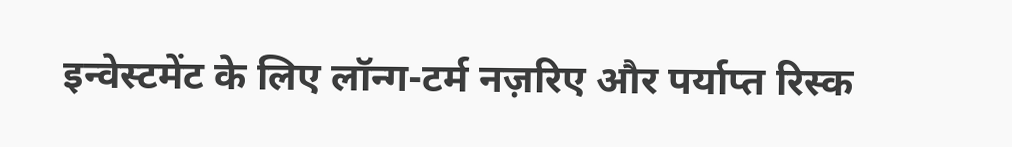इन्वेस्टमेंट के लिए लॉन्ग-टर्म नज़रिए और पर्याप्त रिस्क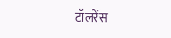टॉलरेंस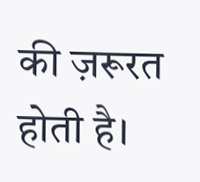की ज़रूरत होती है।